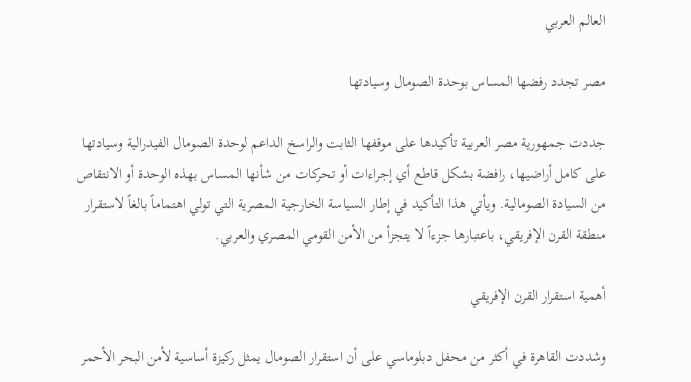العالم العربي

مصر تجدد رفضها المساس بوحدة الصومال وسيادتها

جددت جمهورية مصر العربية تأكيدها على موقفها الثابت والراسخ الداعم لوحدة الصومال الفيدرالية وسيادتها على كامل أراضيها، رافضة بشكل قاطع أي إجراءات أو تحركات من شأنها المساس بهذه الوحدة أو الانتقاص من السيادة الصومالية. ويأتي هذا التأكيد في إطار السياسة الخارجية المصرية التي تولي اهتماماً بالغاً لاستقرار منطقة القرن الإفريقي، باعتبارها جزءاً لا يتجزأ من الأمن القومي المصري والعربي.

أهمية استقرار القرن الإفريقي

وشددت القاهرة في أكثر من محفل دبلوماسي على أن استقرار الصومال يمثل ركيزة أساسية لأمن البحر الأحمر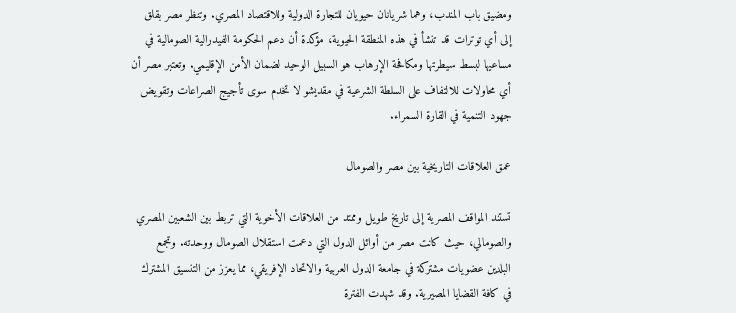ومضيق باب المندب، وهما شريانان حيويان للتجارة الدولية وللاقتصاد المصري. وتنظر مصر بقلق إلى أي توترات قد تنشأ في هذه المنطقة الحيوية، مؤكدة أن دعم الحكومة الفيدرالية الصومالية في مساعيها لبسط سيطرتها ومكافحة الإرهاب هو السبيل الوحيد لضمان الأمن الإقليمي. وتعتبر مصر أن أي محاولات للالتفاف على السلطة الشرعية في مقديشو لا تخدم سوى تأجيج الصراعات وتقويض جهود التنمية في القارة السمراء.

عمق العلاقات التاريخية بين مصر والصومال

تستند المواقف المصرية إلى تاريخ طويل وممتد من العلاقات الأخوية التي تربط بين الشعبين المصري والصومالي، حيث كانت مصر من أوائل الدول التي دعمت استقلال الصومال ووحدته. وتجمع البلدين عضويات مشتركة في جامعة الدول العربية والاتحاد الإفريقي، مما يعزز من التنسيق المشترك في كافة القضايا المصيرية. وقد شهدت الفترة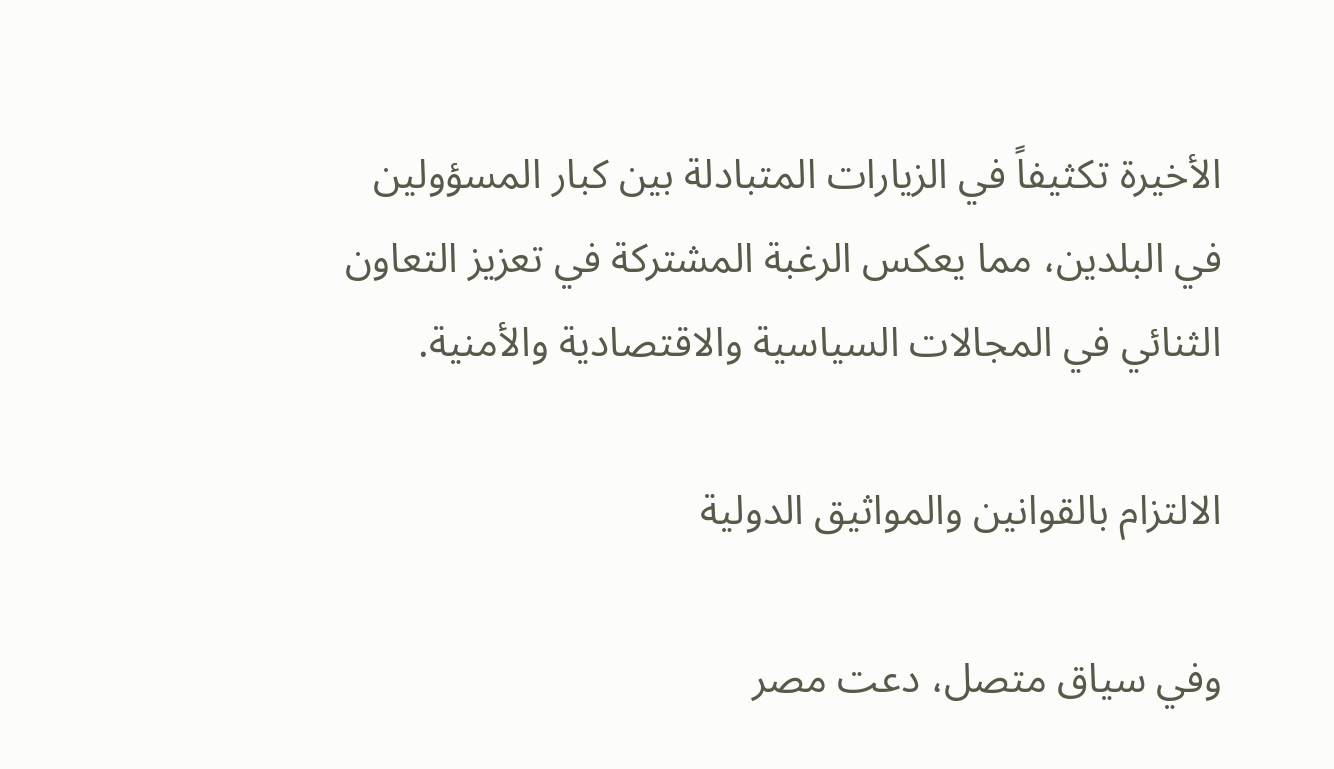الأخيرة تكثيفاً في الزيارات المتبادلة بين كبار المسؤولين في البلدين، مما يعكس الرغبة المشتركة في تعزيز التعاون الثنائي في المجالات السياسية والاقتصادية والأمنية.

الالتزام بالقوانين والمواثيق الدولية

وفي سياق متصل، دعت مصر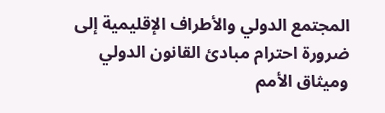المجتمع الدولي والأطراف الإقليمية إلى ضرورة احترام مبادئ القانون الدولي وميثاق الأمم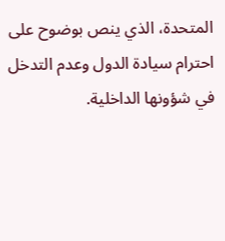المتحدة، الذي ينص بوضوح على احترام سيادة الدول وعدم التدخل في شؤونها الداخلية.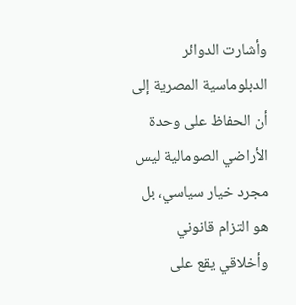وأشارت الدوائر الدبلوماسية المصرية إلى أن الحفاظ على وحدة الأراضي الصومالية ليس مجرد خيار سياسي، بل هو التزام قانوني وأخلاقي يقع على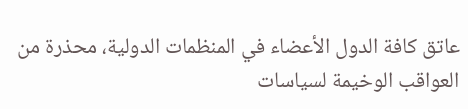عاتق كافة الدول الأعضاء في المنظمات الدولية، محذرة من العواقب الوخيمة لسياسات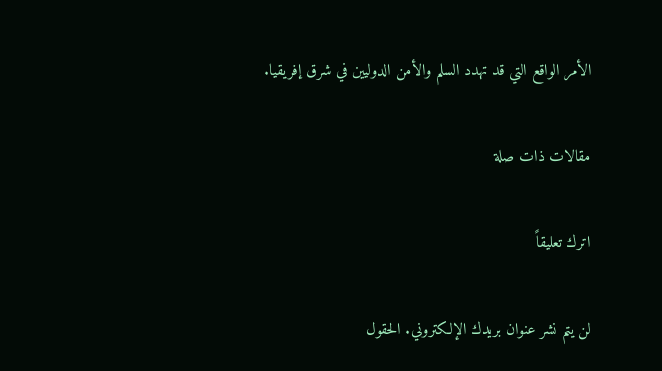الأمر الواقع التي قد تهدد السلم والأمن الدوليين في شرق إفريقيا.

مقالات ذات صلة

اترك تعليقاً

لن يتم نشر عنوان بريدك الإلكتروني. الحقول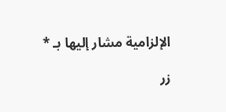الإلزامية مشار إليها بـ *

زر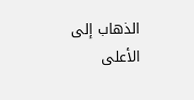الذهاب إلى الأعلى